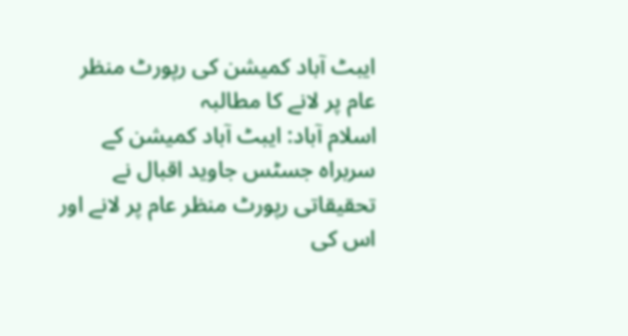ایبٹ آباد کمیشن کی رپورٹ منظر عام پر لانے کا مطالبہ
اسلام آباد: ایبٹ آباد کمیشن کے سربراہ جسٹس جاوید اقبال نے تحقیقاتی رپورٹ منظر عام پر لانے اور اس کی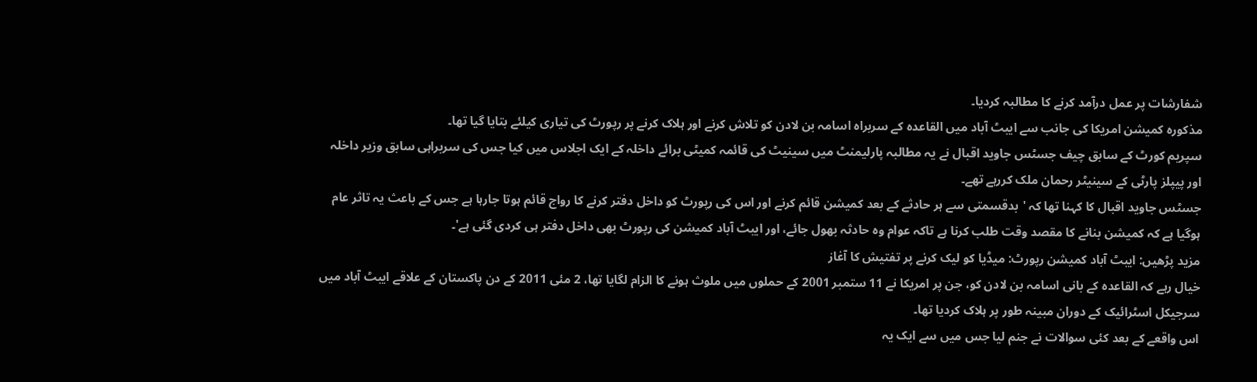شفارشات پر عمل درآمد کرنے کا مطالبہ کردیا۔
مذکورہ کمیشن امریکا کی جانب سے ایبٹ آباد میں القاعدہ کے سربراہ اسامہ بن لادن کو تلاش کرنے اور ہلاک کرنے پر رپورٹ کی تیاری کیلئے بتایا گیا تھا۔
سپریم کورٹ کے سابق چیف جسٹس جاوید اقبال نے یہ مطالبہ پارلیمنٹ میں سینیٹ کی قائمہ کمیٹی برائے داخلہ کے ایک اجلاس میں کیا جس کی سربراہی سابق وزیر داخلہ اور پیپلز پارٹی کے سینیٹر رحمان ملک کررہے تھے۔
جسٹس جاوید اقبال کا کہنا تھا کہ 'بدقسمتی سے ہر حادثے کے بعد کمیشن قائم کرنے اور اس کی رپورٹ کو داخل دفتر کرنے کا رواج قائم ہوتا جارہا ہے جس کے باعث یہ تاثر عام ہوگیا ہے کہ کمیشن بنانے کا مقصد وقت طلب کرنا ہے تاکہ عوام وہ حادثہ بھول جائے، اور ایبٹ آباد کمیشن کی رپورٹ بھی داخل دفتر ہی کردی گئی ہے'۔
مزید پڑھیں: ایبٹ آباد کمیشن رپورٹ: میڈیا کو لیک کرنے پر تفتیش کا آغاز
خیال رہے کہ القاعدہ کے بانی اسامہ بن لادن کو، جن پر امریکا نے 11 ستمبر 2001 کے حملوں میں ملوث ہونے کا الزام لگایا تھا، 2 مئی 2011 کے دن پاکستان کے علاقے ایبٹ آباد میں سرجیکل اسٹرائیک کے دوران مبینہ طور پر ہلاک کردیا تھا۔
اس واقعے کے بعد کئی سوالات نے جنم لیا جس میں سے ایک یہ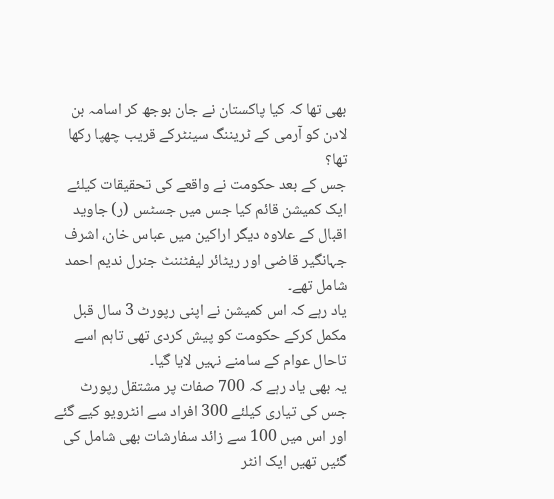بھی تھا کہ کیا پاکستان نے جان بوجھ کر اسامہ بن لادن کو آرمی کے ٹریننگ سینٹرکے قریب چھپا رکھا تھا؟
جس کے بعد حکومت نے واقعے کی تحقیقات کیلئے ایک کمیشن قائم کیا جس میں جسٹس (ر) جاوید اقبال کے علاوہ دیگر اراکین میں عباس خان، اشرف جہانگیر قاضی اور ریٹائر لیفٹننٹ جنرل ندیم احمد شامل تھے۔
یاد رہے کہ اس کمیشن نے اپنی رپورٹ 3 سال قبل مکمل کرکے حکومت کو پیش کردی تھی تاہم اسے تاحال عوام کے سامنے نہیں لایا گیا۔
یہ بھی یاد رہے کہ 700 صفات پر مشتقل رپورٹ جس کی تیاری کیلئے 300 افراد سے انٹرویو کیے گئے اور اس میں 100 سے زائد سفارشات بھی شامل کی گئیں تھیں ایک انٹر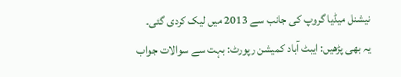نیشنل میڈیا گروپ کی جانب سے 2013 میں لیک کردی گئی۔
یہ بھی پڑھیں: ایبٹ آباد کمیشن رپورٹ: بہت سے سوالات جواب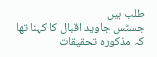طلب ہیں
جسٹس جاوید اقبال کا کہنا تھا کہ مذکورہ تحقیقات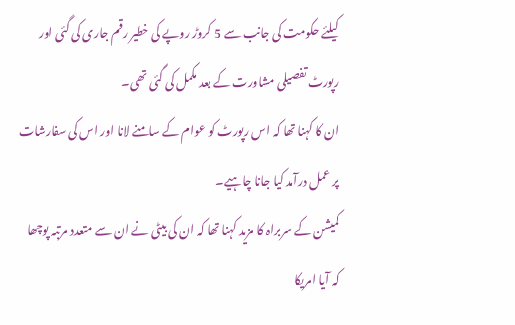کیلئے حکومت کی جانب سے 5 کروڑ روپے کی خطیر رقم جاری کی گئی اور رپورٹ تفصیلی مشاورت کے بعد مکمل کی گئی تھی۔
ان کا کہنا تھا کہ اس رپورٹ کو عوام کے سامنے لانا اور اس کی سفارشات پر عمل درآمد کیا جانا چاہیے۔
کمیشن کے سربراہ کا مزید کہنا تھا کہ ان کی بیٹی نے ان سے متعدد مرتبہ پوچھا کہ آیا امریکا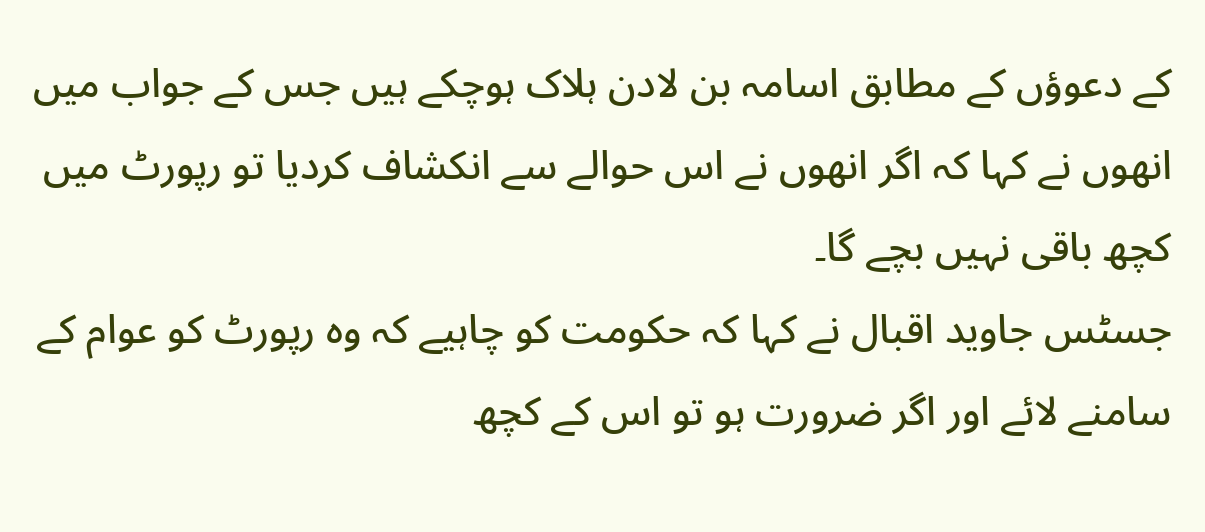کے دعوؤں کے مطابق اسامہ بن لادن ہلاک ہوچکے ہیں جس کے جواب میں انھوں نے کہا کہ اگر انھوں نے اس حوالے سے انکشاف کردیا تو رپورٹ میں کچھ باقی نہیں بچے گا۔
جسٹس جاوید اقبال نے کہا کہ حکومت کو چاہیے کہ وہ رپورٹ کو عوام کے سامنے لائے اور اگر ضرورت ہو تو اس کے کچھ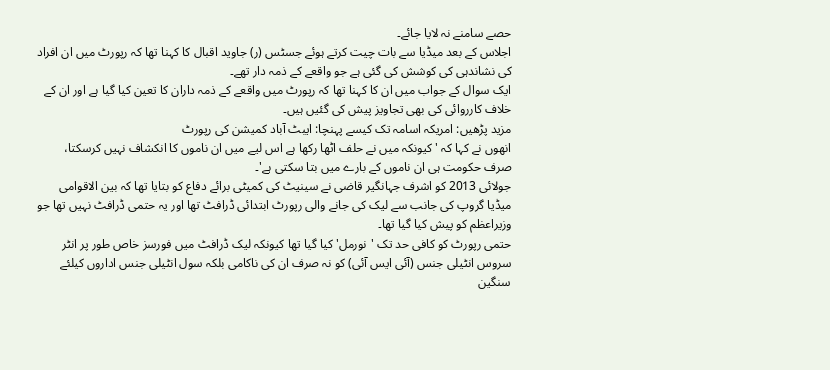حصے سامنے نہ لایا جائے۔
اجلاس کے بعد میڈیا سے بات چیت کرتے ہوئے جسٹس (ر) جاوید اقبال کا کہنا تھا کہ رپورٹ میں ان افراد کی نشاندہی کی کوشش کی گئی ہے جو واقعے کے ذمہ دار تھے۔
ایک سوال کے جواب میں ان کا کہنا تھا کہ رپورٹ میں واقعے کے ذمہ داران کا تعین کیا گیا ہے اور ان کے خلاف کارروائی کی بھی تجاویز پیش کی گئیں ہیں۔
مزید پڑھیں: امریکہ اسامہ تک کیسے پہنچا: ایبٹ آباد کمیشن کی رپورٹ
انھوں نے کہا کہ 'کیونکہ میں نے حلف اٹھا رکھا ہے اس لیے میں ان ناموں کا انکشاف نہیں کرسکتا، صرف حکومت ہی ان ناموں کے بارے میں بتا سکتی ہے'۔
جولائی 2013 کو اشرف جہانگیر قاضی نے سینیٹ کی کمیٹی برائے دفاع کو بتایا تھا کہ بین الاقوامی میڈیا گروپ کی جانب سے لیک کی جانے والی رپورٹ ابتدائی ڈرافٹ تھا اور یہ حتمی ڈرافٹ نہیں تھا جو وزیراعظم کو پیش کیا گیا تھا۔
حتمی رپورٹ کو کافی حد تک 'نورمل' کیا گیا تھا کیونکہ لیک ڈرافٹ میں فورسز خاص طور پر انٹر سروس انٹیلی جنس (آئی ایس آئی) کو نہ صرف ان کی ناکامی بلکہ سول انٹیلی جنس اداروں کیلئے سنگین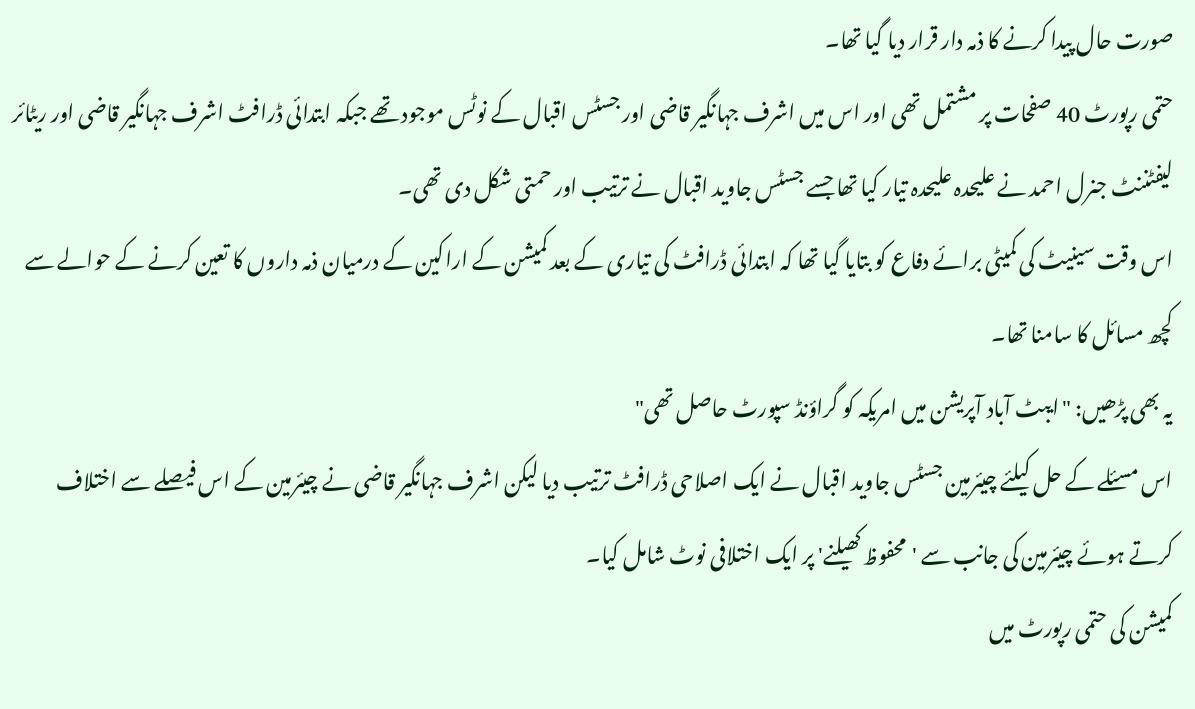صورت حال پیدا کرنے کا ذمہ دار قرار دیا گیا تھا۔
حتمی رپورٹ 40 صفحات پر مشتمل تھی اور اس میں اشرف جہانگیر قاضی اور جسٹس اقبال کے نوٹس موجود تھے جبکہ ابتدائی ڈرافٹ اشرف جہانگیر قاضی اور ریٹائر لیفٹننٹ جنرل احمد نے علیحدہ علیحدہ تیار کیا تھا جسے جسٹس جاوید اقبال نے ترتیب اور حمتی شکل دی تھی۔
اس وقت سینیٹ کی کمیٹی برائے دفاع کو بتایا گیا تھا کہ ابتدائی ڈرافٹ کی تیاری کے بعد کمیشن کے اراکین کے درمیان ذمہ داروں کا تعین کرنے کے حوالے سے کچھ مسائل کا سامنا تھا۔
یہ بھی پڑھیں: "ایبٹ آباد آپریشن میں امریکہ کو گراؤنڈ سپورٹ حاصل تھی"
اس مسئلے کے حل کیلئے چیئرمین جسٹس جاوید اقبال نے ایک اصلاحی ڈرافٹ ترتیب دیا لیکن اشرف جہانگیر قاضی نے چیئرمین کے اس فیصلے سے اختلاف کرتے ہوئے چیئرمین کی جانب سے 'محفوظ کھیلنے' پر ایک اختلافی نوٹ شامل کیا۔
کمیشن کی حتمی رپورٹ میں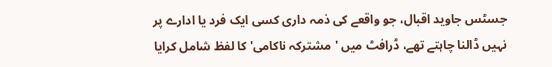جسٹس جاوید اقبال، جو واقعے کی ذمہ داری کسی ایک فرد یا ادارے پر نہیں ڈالنا چاہتے تھے، ڈرافٹ میں 'مشترکہ ناکامی' کا لفظ شامل کرایا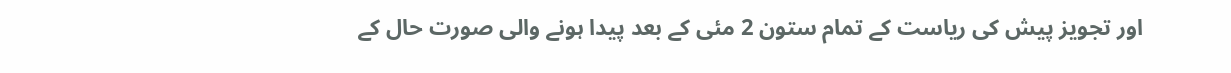اور تجویز پیش کی ریاست کے تمام ستون 2 مئی کے بعد پیدا ہونے والی صورت حال کے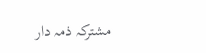مشترکہ ذمہ دار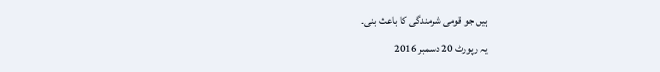ہیں جو قومی شرمندگی کا باعث بنی۔
یہ رپورٹ 20 دسمبر 2016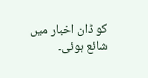کو ڈان اخبار میں شائع ہوئی۔